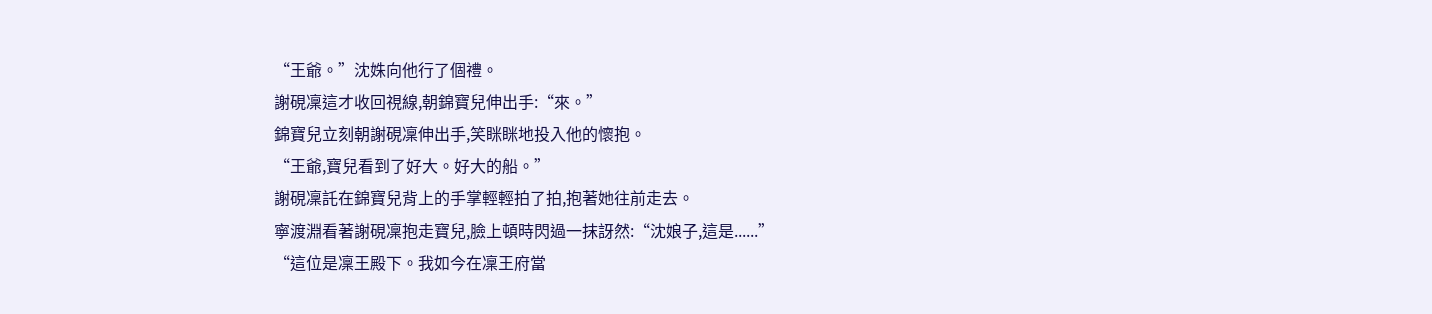“王爺。”沈姝向他行了個禮。
謝硯凜這才收回視線,朝錦寶兒伸出手:“來。”
錦寶兒立刻朝謝硯凜伸出手,笑眯眯地投入他的懷抱。
“王爺,寶兒看到了好大。好大的船。”
謝硯凜託在錦寶兒背上的手掌輕輕拍了拍,抱著她往前走去。
寧渡淵看著謝硯凜抱走寶兒,臉上頓時閃過一抹訝然:“沈娘子,這是......”
“這位是凜王殿下。我如今在凜王府當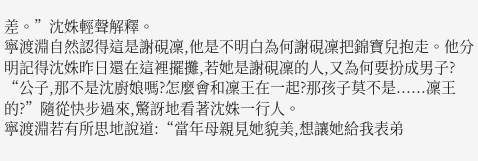差。”沈姝輕聲解釋。
寧渡淵自然認得這是謝硯凜,他是不明白為何謝硯凜把錦寶兒抱走。他分明記得沈姝昨日還在這裡擺攤,若她是謝硯凜的人,又為何要扮成男子?
“公子,那不是沈廚娘嗎?怎麼會和凜王在一起?那孩子莫不是......凜王的?”隨從快步過來,驚訝地看著沈姝一行人。
寧渡淵若有所思地說道:“當年母親見她貌美,想讓她給我表弟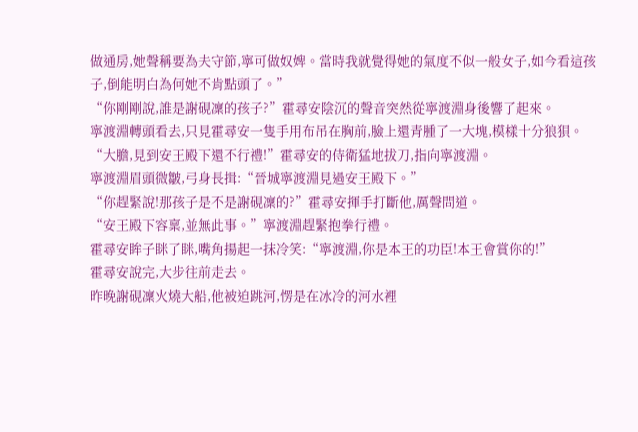做通房,她聲稱要為夫守節,寧可做奴婢。當時我就覺得她的氣度不似一般女子,如今看這孩子,倒能明白為何她不肯點頭了。”
“你剛剛說,誰是謝硯凜的孩子?”霍尋安陰沉的聲音突然從寧渡淵身後響了起來。
寧渡淵轉頭看去,只見霍尋安一隻手用布吊在胸前,臉上還青腫了一大塊,模樣十分狼狽。
“大膽,見到安王殿下還不行禮!”霍尋安的侍衛猛地拔刀,指向寧渡淵。
寧渡淵眉頭微皺,弓身長揖:“晉城寧渡淵見過安王殿下。”
“你趕緊說!那孩子是不是謝硯凜的?”霍尋安揮手打斷他,厲聲問道。
“安王殿下容稟,並無此事。”寧渡淵趕緊抱拳行禮。
霍尋安眸子眯了眯,嘴角揚起一抹冷笑:“寧渡淵,你是本王的功臣!本王會賞你的!”
霍尋安說完,大步往前走去。
昨晚謝硯凜火燒大船,他被迫跳河,愣是在冰冷的河水裡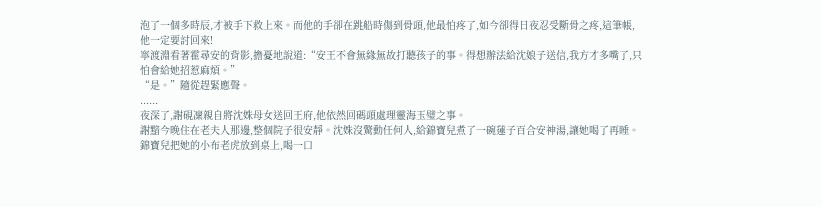泡了一個多時辰,才被手下救上來。而他的手卻在跳船時傷到骨頭,他最怕疼了,如今卻得日夜忍受斷骨之疼,這筆帳,他一定要討回來!
寧渡淵看著霍尋安的背影,擔憂地說道:“安王不會無緣無故打聽孩子的事。得想辦法給沈娘子送信,我方才多嘴了,只怕會給她招惹麻煩。”
“是。”隨從趕緊應聲。
......
夜深了,謝硯凜親自將沈姝母女送回王府,他依然回碼頭處理靈海玉璧之事。
謝黯今晚住在老夫人那邊,整個院子很安靜。沈姝沒驚動任何人,給錦寶兒煮了一碗蓮子百合安神湯,讓她喝了再睡。
錦寶兒把她的小布老虎放到桌上,喝一口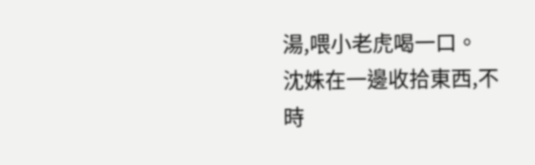湯,喂小老虎喝一口。
沈姝在一邊收拾東西,不時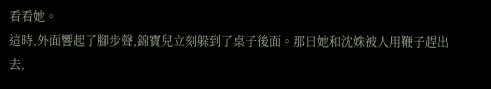看看她。
這時,外面響起了腳步聲,錦寶兒立刻躲到了桌子後面。那日她和沈姝被人用鞭子趕出去,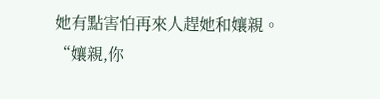她有點害怕再來人趕她和孃親。
“孃親,你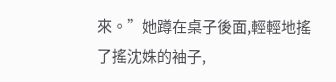來。”她蹲在桌子後面,輕輕地搖了搖沈姝的袖子,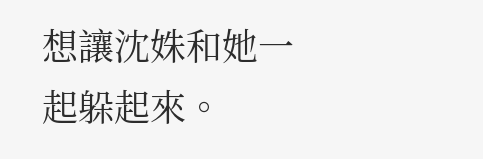想讓沈姝和她一起躲起來。